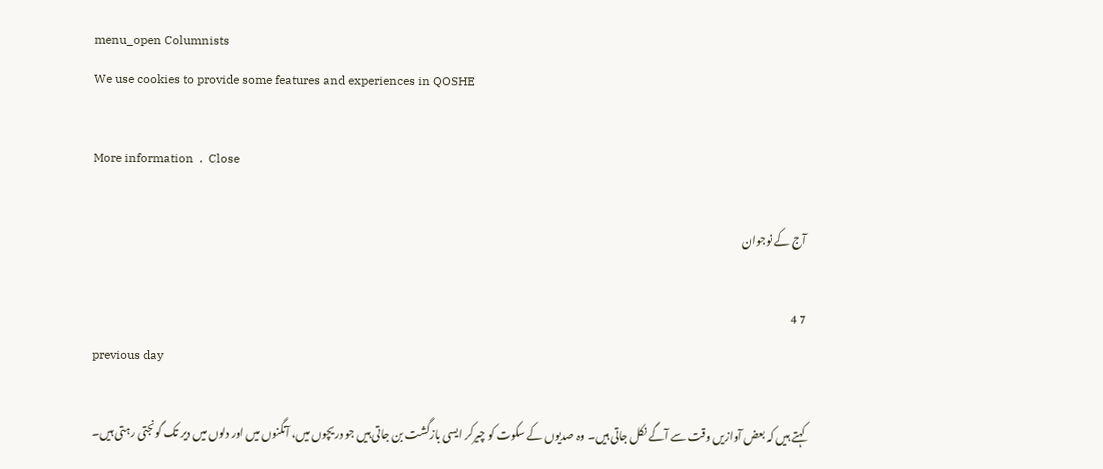menu_open Columnists
We use cookies to provide some features and experiences in QOSHE

More information  .  Close

آج کے نوجوان

7 4
previous day

کہتے ہیں کہ بعض آوازیں وقت سے آگے نکل جاتی ہیں۔ وہ صدیوں کے سکوت کو چیرکر ایسی بازگشت بن جاتی ہیں جو دریچوں میں، آنگنوں میں اور دلوں میں دیر تک گونجتی رہتی ہیں۔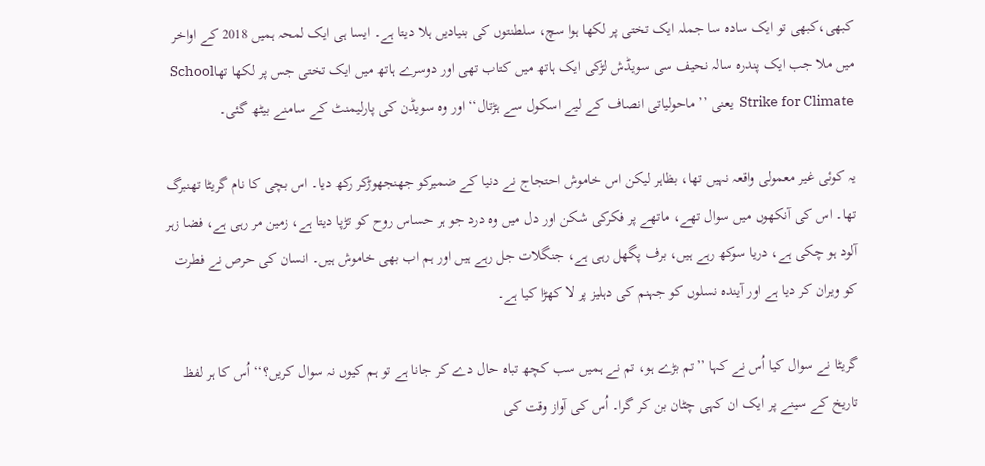کبھی،کبھی تو ایک سادہ سا جملہ ایک تختی پر لکھا ہوا سچ، سلطنتوں کی بنیادیں ہلا دیتا ہے۔ ایسا ہی ایک لمحہ ہمیں 2018 کے اواخر میں ملا جب ایک پندرہ سالہ نحیف سی سویڈش لڑکی ایک ہاتھ میں کتاب تھی اور دوسرے ہاتھ میں ایک تختی جس پر لکھا تھاSchool Strike for Climate  یعنی ’’ ماحولیاتی انصاف کے لیے اسکول سے ہڑتال‘‘ اور وہ سویڈن کی پارلیمنٹ کے سامنے بیٹھ گئی۔

یہ کوئی غیر معمولی واقعہ نہیں تھا، بظاہر لیکن اس خاموش احتجاج نے دنیا کے ضمیرکو جھنجھوڑکر رکھ دیا۔ اس بچی کا نام گریٹا تھنبرگ تھا۔ اس کی آنکھوں میں سوال تھے، ماتھے پر فکرکی شکن اور دل میں وہ درد جو ہر حساس روح کو تڑپا دیتا ہے، زمین مر رہی ہے، فضا زہر آلود ہو چکی ہے، دریا سوکھ رہے ہیں، برف پگھل رہی ہے، جنگلات جل رہے ہیں اور ہم اب بھی خاموش ہیں۔ انسان کی حرص نے فطرت کو ویران کر دیا ہے اور آیندہ نسلوں کو جہنم کی دہلیز پر لا کھڑا کیا ہے۔

گریٹا نے سوال کیا اُس نے کہا ’’تم بڑے ہو، تم نے ہمیں سب کچھ تباہ حال دے کر جانا ہے تو ہم کیوں نہ سوال کریں؟‘‘ اُس کا ہر لفظ تاریخ کے سینے پر ایک ان کہی چٹان بن کر گرا۔ اُس کی آواز وقت کی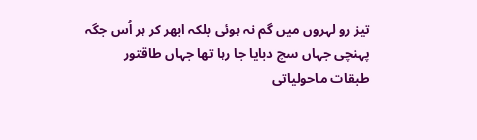تیز رو لہروں میں گم نہ ہوئی بلکہ ابھر کر ہر اُس جگہ پہنچی جہاں سچ دبایا جا رہا تھا جہاں طاقتور طبقات ماحولیاتی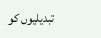تبدیلیوں کو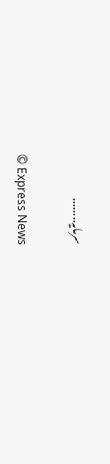سرمایہ........

© Express News